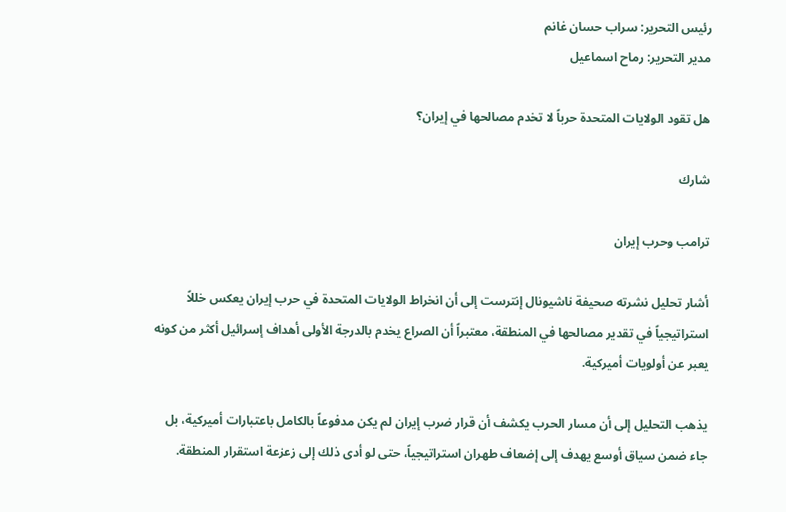رئيس التحرير: سراب حسان غانم
مدير التحرير: رماح اسماعيل

هل تقود الولايات المتحدة حرباً لا تخدم مصالحها في إيران؟

شارك

ترامب وحرب إيران

أشار تحليل نشرته صحيفة ناشيونال إنترست إلى أن انخراط الولايات المتحدة في حرب إيران يعكس خللاً استراتيجياً في تقدير مصالحها في المنطقة، معتبراً أن الصراع يخدم بالدرجة الأولى أهداف إسرائيل أكثر من كونه يعبر عن أولويات أميركية.

يذهب التحليل إلى أن مسار الحرب يكشف أن قرار ضرب إيران لم يكن مدفوعاً بالكامل باعتبارات أميركية، بل جاء ضمن سياق أوسع يهدف إلى إضعاف طهران استراتيجياً، حتى لو أدى ذلك إلى زعزعة استقرار المنطقة.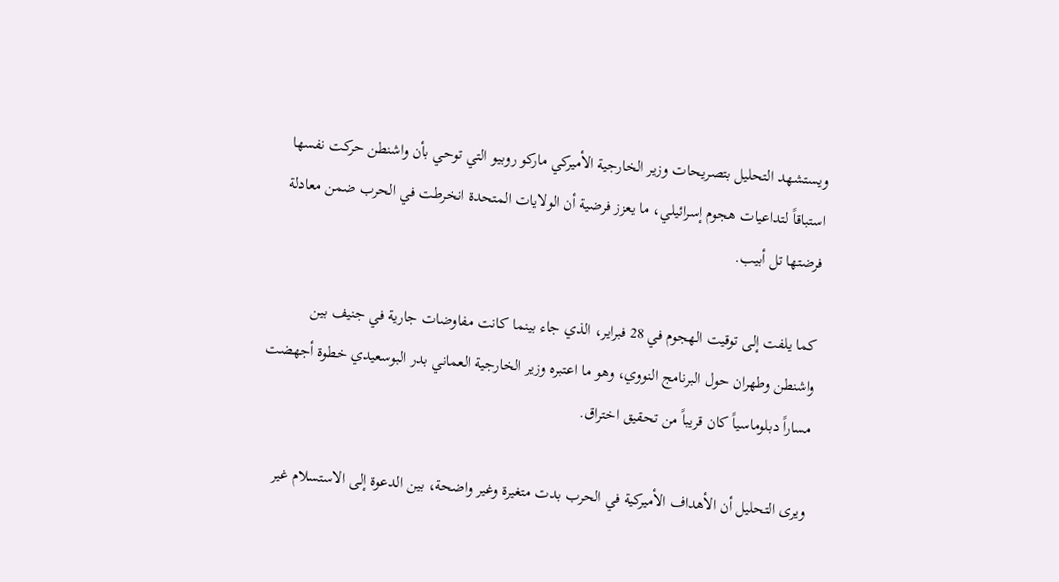ويستشهد التحليل بتصريحات وزير الخارجية الأميركي ماركو روبيو التي توحي بأن واشنطن حركت نفسها استباقاً لتداعيات هجوم إسرائيلي، ما يعزز فرضية أن الولايات المتحدة انخرطت في الحرب ضمن معادلة فرضتها تل أبيب.

كما يلفت إلى توقيت الهجوم في 28 فبراير، الذي جاء بينما كانت مفاوضات جارية في جنيف بين واشنطن وطهران حول البرنامج النووي، وهو ما اعتبره وزير الخارجية العماني بدر البوسعيدي خطوة أجهضت مساراً دبلوماسياً كان قريباً من تحقيق اختراق.

ويرى التحليل أن الأهداف الأميركية في الحرب بدت متغيرة وغير واضحة، بين الدعوة إلى الاستسلام غير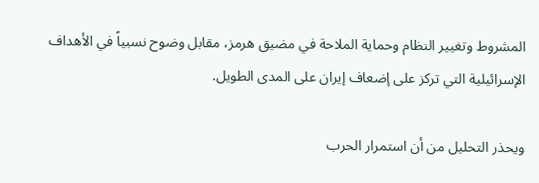المشروط وتغيير النظام وحماية الملاحة في مضيق هرمز، مقابل وضوح نسبياً في الأهداف الإسرائيلية التي تركز على إضعاف إيران على المدى الطويل.

ويحذر التحليل من أن استمرار الحرب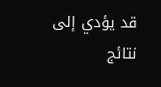قد يؤدي إلى نتائج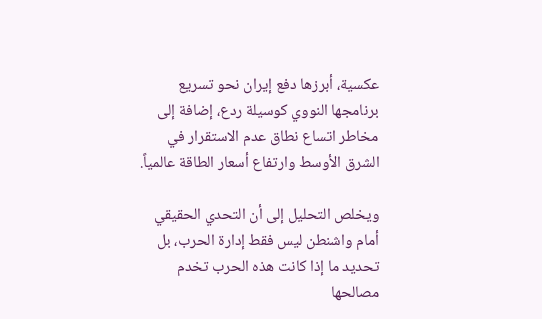عكسية، أبرزها دفع إيران نحو تسريع برنامجها النووي كوسيلة ردع، إضافة إلى مخاطر اتساع نطاق عدم الاستقرار في الشرق الأوسط وارتفاع أسعار الطاقة عالمياً.

ويخلص التحليل إلى أن التحدي الحقيقي أمام واشنطن ليس فقط إدارة الحرب، بل تحديد ما إذا كانت هذه الحرب تخدم مصالحها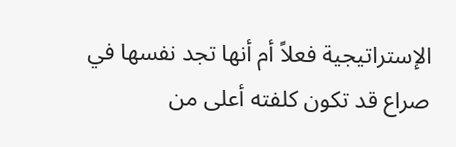الإستراتيجية فعلاً أم أنها تجد نفسها في صراع قد تكون كلفته أعلى من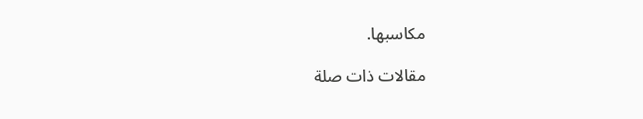مكاسبها.

مقالات ذات صلة